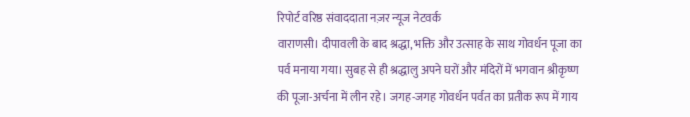रिपोर्ट वरिष्ठ संवाददाता नज़र न्यूज नेटवर्क
वाराणसी। दीपावली के बाद श्रद्धा, भक्ति और उत्साह के साथ गोवर्धन पूजा का पर्व मनाया गया। सुबह से ही श्रद्धालु अपने घरों और मंदिरों में भगवान श्रीकृष्ण की पूजा-अर्चना में लीन रहे। जगह-जगह गोवर्धन पर्वत का प्रतीक रूप में गाय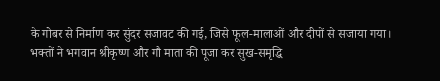के गोबर से निर्माण कर सुंदर सजावट की गई, जिसे फूल-मालाओं और दीपों से सजाया गया। भक्तों ने भगवान श्रीकृष्ण और गौ माता की पूजा कर सुख-समृद्धि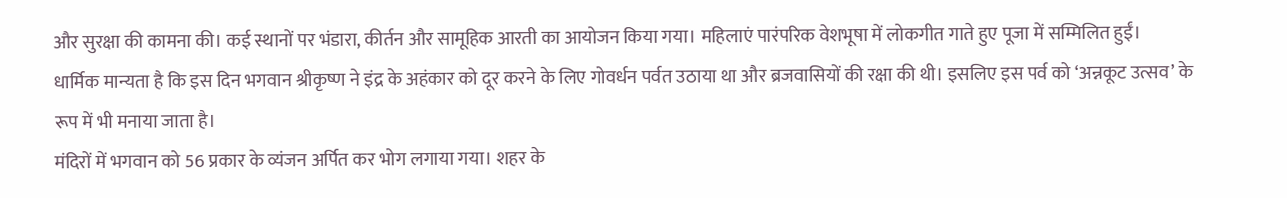और सुरक्षा की कामना की। कई स्थानों पर भंडारा, कीर्तन और सामूहिक आरती का आयोजन किया गया। महिलाएं पारंपरिक वेशभूषा में लोकगीत गाते हुए पूजा में सम्मिलित हुईं।
धार्मिक मान्यता है कि इस दिन भगवान श्रीकृष्ण ने इंद्र के अहंकार को दूर करने के लिए गोवर्धन पर्वत उठाया था और ब्रजवासियों की रक्षा की थी। इसलिए इस पर्व को ‘अन्नकूट उत्सव’ के रूप में भी मनाया जाता है।
मंदिरों में भगवान को 56 प्रकार के व्यंजन अर्पित कर भोग लगाया गया। शहर के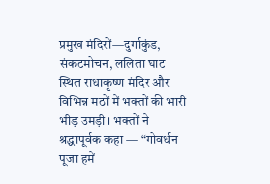प्रमुख मंदिरों—दुर्गाकुंड, संकटमोचन, ललिता घाट स्थित राधाकृष्ण मंदिर और विभिन्न मठों में भक्तों की भारी भीड़ उमड़ी। भक्तों ने श्रद्धापूर्वक कहा — “गोवर्धन पूजा हमें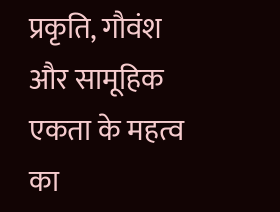प्रकृति, गौवंश और सामूहिक एकता के महत्व का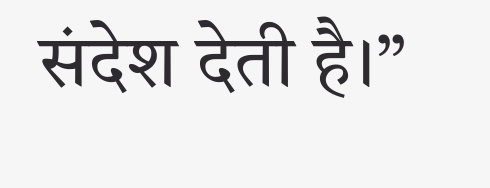संदेश देती है।”